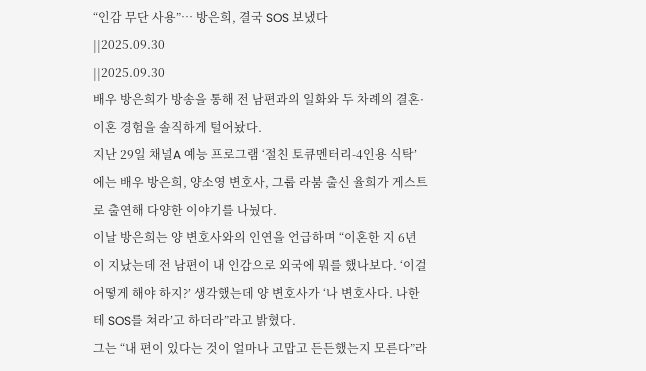“인감 무단 사용”… 방은희, 결국 SOS 보냈다
||2025.09.30
||2025.09.30
배우 방은희가 방송을 통해 전 남편과의 일화와 두 차례의 결혼·이혼 경험을 솔직하게 털어놨다.
지난 29일 채널A 예능 프로그램 ‘절친 토큐멘터리-4인용 식탁’에는 배우 방은희, 양소영 변호사, 그룹 라붐 출신 율희가 게스트로 출연해 다양한 이야기를 나눴다.
이날 방은희는 양 변호사와의 인연을 언급하며 “이혼한 지 6년이 지났는데 전 남편이 내 인감으로 외국에 뭐를 했나보다. ‘이걸 어떻게 해야 하지?’ 생각했는데 양 변호사가 ‘나 변호사다. 나한테 SOS를 쳐라’고 하더라”라고 밝혔다.
그는 “내 편이 있다는 것이 얼마나 고맙고 든든했는지 모른다”라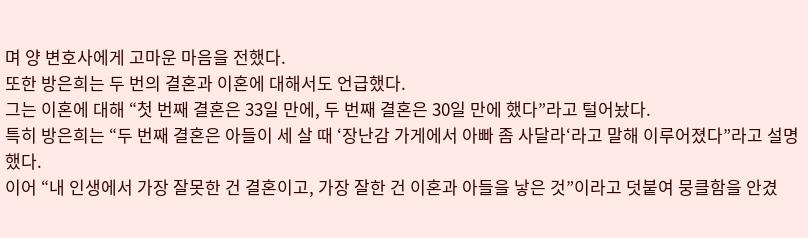며 양 변호사에게 고마운 마음을 전했다.
또한 방은희는 두 번의 결혼과 이혼에 대해서도 언급했다.
그는 이혼에 대해 “첫 번째 결혼은 33일 만에, 두 번째 결혼은 30일 만에 했다”라고 털어놨다.
특히 방은희는 “두 번째 결혼은 아들이 세 살 때 ‘장난감 가게에서 아빠 좀 사달라‘라고 말해 이루어졌다”라고 설명했다.
이어 “내 인생에서 가장 잘못한 건 결혼이고, 가장 잘한 건 이혼과 아들을 낳은 것”이라고 덧붙여 뭉클함을 안겼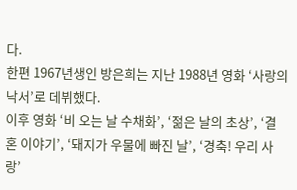다.
한편 1967년생인 방은희는 지난 1988년 영화 ‘사랑의 낙서’로 데뷔했다.
이후 영화 ‘비 오는 날 수채화’, ‘젊은 날의 초상’, ‘결혼 이야기’, ‘돼지가 우물에 빠진 날’, ‘경축! 우리 사랑’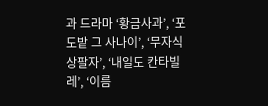과 드라마 ‘황금사과’, ‘포도밭 그 사나이’, ‘무자식 상팔자’, ‘내일도 칸타빌레’, ‘이름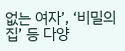없는 여자’, ‘비밀의 집’ 등 다양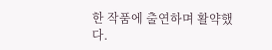한 작품에 출연하며 활약했다.